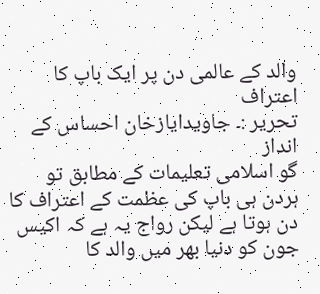والد کے عالمی دن پر ایک باپ کا اعتراف
تحریر :۔ جاویدایازخان احساس کے انداز
گو اسلامی تعلیمات کے مطابق تو ہردن ہی باپ کی عظمت کے اعتراف کا دن ہوتا ہے لیکن رواج یہ ہے کہ اکیس جون کو دنیا بھر میں والد کا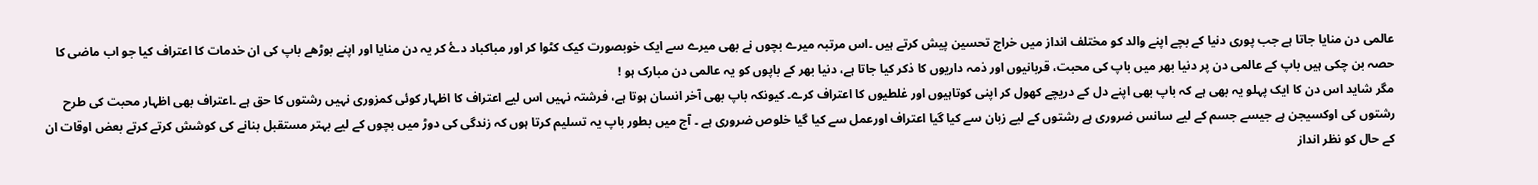عالمی دن منایا جاتا ہے جب پوری دنیا کے بچے اپنے والد کو مختلف انداز میں خراج تحسین پیش کرتے ہیں ۔اس مرتبہ میرے بچوں نے بھی میرے سے ایک خوبصورت کیک کٹوا کر اور مباکباد دۓ کر یہ دن منایا اور اپنے بوڑھے باپ کی ان خدمات کا اعتراف کیا جو اب ماضی کا حصہ بن چکی ہیں باپ کے عالمی دن پر دنیا بھر میں باپ کی محبت، قربانیوں اور ذمہ داریوں کا ذکر کیا جاتا ہے، دنیا بھر کے باپوں کو یہ عالمی دن مبارک ہو !
مگر شاید اس دن کا ایک پہلو یہ بھی ہے کہ باپ بھی اپنے دل کے دریچے کھول کر اپنی کوتاہیوں اور غلطیوں کا اعتراف کرے۔ کیونکہ باپ بھی آخر انسان ہوتا ہے، فرشتہ نہیں اس لیے اعتراف کا اظہار کوئی کمزوری نہیں رشتوں کا حق ہے ۔اعتراف بھی اظہار محبت کی طرح رشتوں کی اوکسیجن ہے جیسے جسم کے لیے سانس ضروری ہے رشتوں کے لیے زبان سے کیا گیا اعتراف اورعمل سے کیا گیا خلوص ضروری ہے ۔ آج میں بطور باپ یہ تسلیم کرتا ہوں کہ زندگی کی دوڑ میں بچوں کے لیے بہتر مستقبل بنانے کی کوشش کرتے کرتے بعض اوقات ان کے حال کو نظر انداز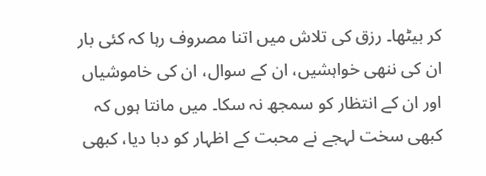کر بیٹھا۔ رزق کی تلاش میں اتنا مصروف رہا کہ کئی بار ان کی ننھی خواہشیں، ان کے سوال، ان کی خاموشیاں اور ان کے انتظار کو سمجھ نہ سکا۔ میں مانتا ہوں کہ کبھی سخت لہجے نے محبت کے اظہار کو دبا دیا، کبھی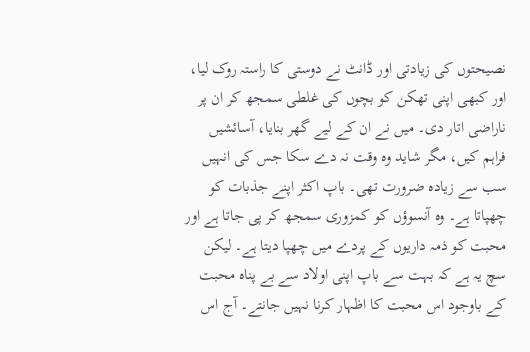نصیحتوں کی زیادتی اور ڈانٹ نے دوستی کا راستہ روک لیا، اور کبھی اپنی تھکن کو بچوں کی غلطی سمجھ کر ان پر ناراضی اتار دی۔ میں نے ان کے لیے گھر بنایا، آسائشیں فراہم کیں، مگر شاید وہ وقت نہ دے سکا جس کی انہیں سب سے زیادہ ضرورت تھی۔ باپ اکثر اپنے جذبات کو چھپاتا ہے۔ وہ آنسوؤں کو کمزوری سمجھ کر پی جاتا ہے اور محبت کو ذمہ داریوں کے پردے میں چھپا دیتا ہے۔ لیکن سچ یہ ہے کہ بہت سے باپ اپنی اولاد سے بے پناہ محبت کے باوجود اس محبت کا اظہار کرنا نہیں جانتے۔ آج اس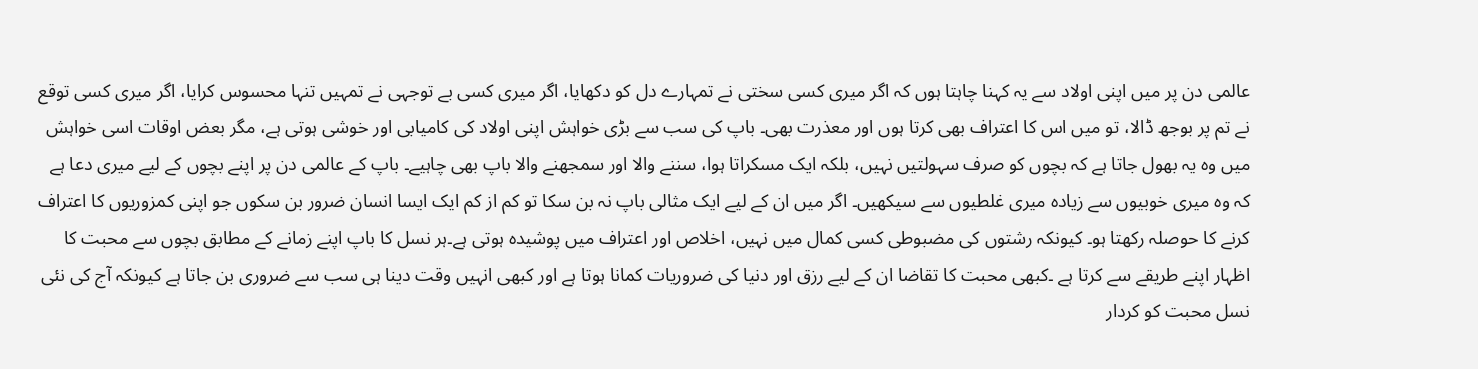عالمی دن پر میں اپنی اولاد سے یہ کہنا چاہتا ہوں کہ اگر میری کسی سختی نے تمہارے دل کو دکھایا، اگر میری کسی بے توجہی نے تمہیں تنہا محسوس کرایا، اگر میری کسی توقع نے تم پر بوجھ ڈالا، تو میں اس کا اعتراف بھی کرتا ہوں اور معذرت بھی۔ باپ کی سب سے بڑی خواہش اپنی اولاد کی کامیابی اور خوشی ہوتی ہے، مگر بعض اوقات اسی خواہش میں وہ یہ بھول جاتا ہے کہ بچوں کو صرف سہولتیں نہیں، بلکہ ایک مسکراتا ہوا، سننے والا اور سمجھنے والا باپ بھی چاہیے۔ باپ کے عالمی دن پر اپنے بچوں کے لیے میری دعا ہے کہ وہ میری خوبیوں سے زیادہ میری غلطیوں سے سیکھیں۔ اگر میں ان کے لیے ایک مثالی باپ نہ بن سکا تو کم از کم ایک ایسا انسان ضرور بن سکوں جو اپنی کمزوریوں کا اعتراف کرنے کا حوصلہ رکھتا ہو۔ کیونکہ رشتوں کی مضبوطی کسی کمال میں نہیں، اخلاص اور اعتراف میں پوشیدہ ہوتی ہے۔ہر نسل کا باپ اپنے زمانے کے مطابق بچوں سے محبت کا اظہار اپنے طریقے سے کرتا ہے ۔کبھی محبت کا تقاضا ان کے لیے رزق اور دنیا کی ضروریات کمانا ہوتا ہے اور کبھی انہیں وقت دینا ہی سب سے ضروری بن جاتا ہے کیونکہ آج کی نئی نسل محبت کو کردار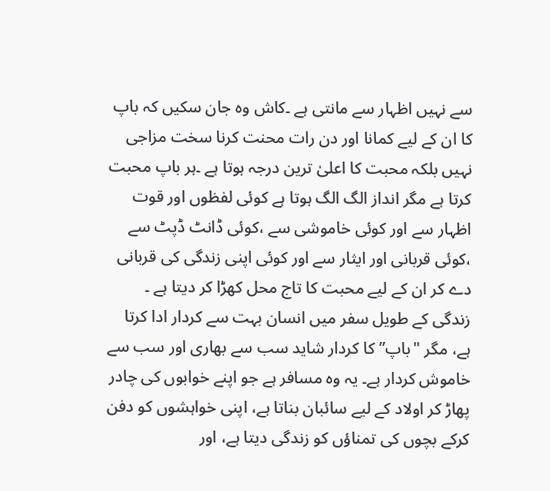سے نہیں اظہار سے مانتی ہے ۔کاش وہ جان سکیں کہ باپ کا ان کے لیے کمانا اور دن رات محنت کرنا سخت مزاجی نہیں بلکہ محبت کا اعلیٰ ترین درجہ ہوتا ہے ۔ہر باپ محبت کرتا ہے مگر انداز الگ الگ ہوتا ہے کوئی لفظوں اور قوت اظہار سے اور کوئی خاموشی سے ،کوئی ڈانٹ ڈپٹ سے ،کوئی قربانی اور ایثار سے اور کوئی اپنی زندگی کی قربانی دے کر ان کے لیے محبت کا تاج محل کھڑا کر دیتا ہے ۔
زندگی کے طویل سفر میں انسان بہت سے کردار ادا کرتا ہے، مگر "باپ” کا کردار شاید سب سے بھاری اور سب سے خاموش کردار ہے۔ یہ وہ مسافر ہے جو اپنے خوابوں کی چادر پھاڑ کر اولاد کے لیے سائبان بناتا ہے، اپنی خواہشوں کو دفن کرکے بچوں کی تمناؤں کو زندگی دیتا ہے، اور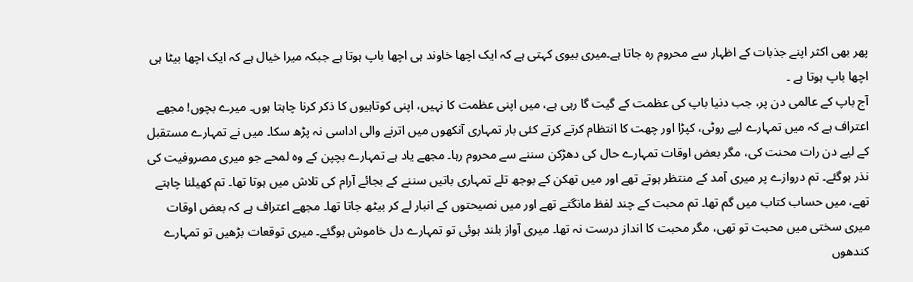پھر بھی اکثر اپنے جذبات کے اظہار سے محروم رہ جاتا ہے۔میری بیوی کہتی ہے کہ ایک اچھا خاوند ہی اچھا باپ ہوتا ہے جبکہ میرا خیال ہے کہ ایک اچھا بیٹا ہی اچھا باپ ہوتا ہے ۔
آج باپ کے عالمی دن پر، جب دنیا باپ کی عظمت کے گیت گا رہی ہے، میں اپنی عظمت کا نہیں، اپنی کوتاہیوں کا ذکر کرنا چاہتا ہوں۔ میرے بچوں! مجھے اعتراف ہے کہ میں تمہارے لیے روٹی، کپڑا اور چھت کا انتظام کرتے کرتے کئی بار تمہاری آنکھوں میں اترنے والی اداسی نہ پڑھ سکا۔ میں نے تمہارے مستقبل کے لیے دن رات محنت کی، مگر بعض اوقات تمہارے حال کی دھڑکن سننے سے محروم رہا۔ مجھے یاد ہے تمہارے بچپن کے وہ لمحے جو میری مصروفیت کی نذر ہوگئے۔ تم دروازے پر میری آمد کے منتظر ہوتے تھے اور میں تھکن کے بوجھ تلے تمہاری باتیں سننے کے بجائے آرام کی تلاش میں ہوتا تھا۔ تم کھیلنا چاہتے تھے، میں حساب کتاب میں گم تھا۔ تم محبت کے چند لفظ مانگتے تھے اور میں نصیحتوں کے انبار لے کر بیٹھ جاتا تھا۔ مجھے اعتراف ہے کہ بعض اوقات میری سختی میں محبت تو تھی، مگر محبت کا انداز درست نہ تھا۔ میری آواز بلند ہوئی تو تمہارے دل خاموش ہوگئے۔ میری توقعات بڑھیں تو تمہارے کندھوں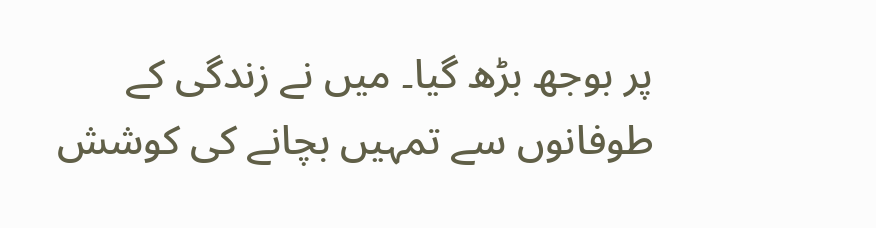پر بوجھ بڑھ گیا۔ میں نے زندگی کے طوفانوں سے تمہیں بچانے کی کوشش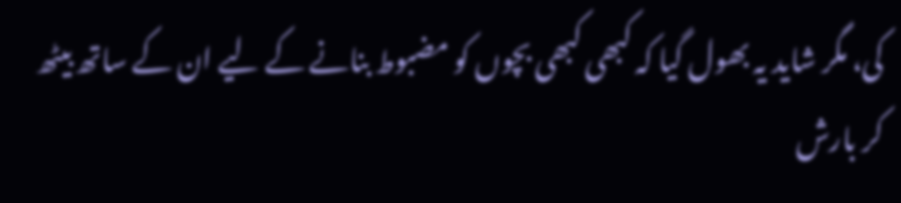کی، مگر شاید یہ بھول گیا کہ کبھی کبھی بچوں کو مضبوط بنانے کے لیے ان کے ساتھ بیٹھ کر بارش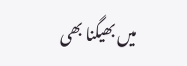میں بھیگنا بھی